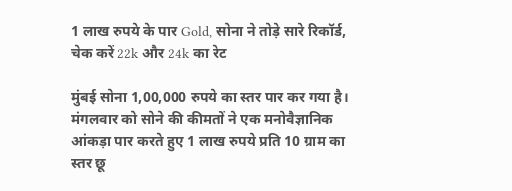1 लाख रुपये के पार Gold, सोना ने तोड़े सारे रिकॉर्ड, चेक करें 22k और 24k का रेट

मुंबई सोना 1,00,000 रुपये का स्तर पार कर गया है। मंगलवार को सोने की कीमतों ने एक मनोवैज्ञानिक आंकड़ा पार करते हुए 1 लाख रुपये प्रति 10 ग्राम का स्तर छू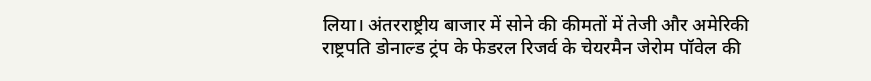लिया। अंतरराष्ट्रीय बाजार में सोने की कीमतों में तेजी और अमेरिकी राष्ट्रपति डोनाल्ड ट्रंप के फेडरल रिजर्व के चेयरमैन जेरोम पॉवेल की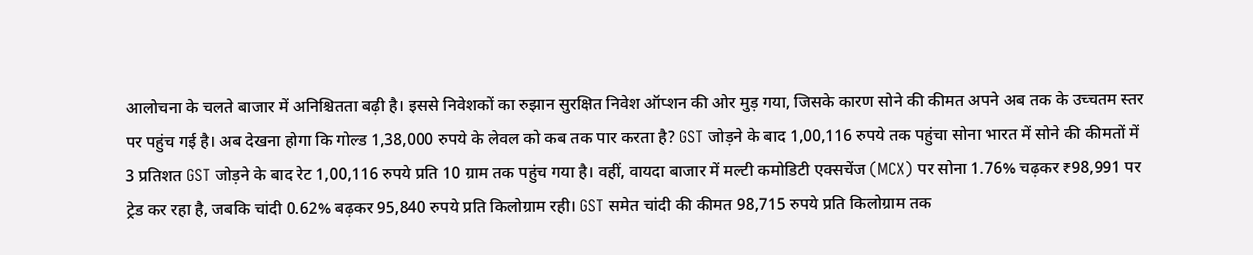आलोचना के चलते बाजार में अनिश्चितता बढ़ी है। इससे निवेशकों का रुझान सुरक्षित निवेश ऑप्शन की ओर मुड़ गया, जिसके कारण सोने की कीमत अपने अब तक के उच्चतम स्तर पर पहुंच गई है। अब देखना होगा कि गोल्ड 1,38,000 रुपये के लेवल को कब तक पार करता है? GST जोड़ने के बाद 1,00,116 रुपये तक पहुंचा सोना भारत में सोने की कीमतों में 3 प्रतिशत GST जोड़ने के बाद रेट 1,00,116 रुपये प्रति 10 ग्राम तक पहुंच गया है। वहीं, वायदा बाजार में मल्टी कमोडिटी एक्सचेंज (MCX) पर सोना 1.76% चढ़कर ₹98,991 पर ट्रेड कर रहा है, जबकि चांदी 0.62% बढ़कर 95,840 रुपये प्रति किलोग्राम रही। GST समेत चांदी की कीमत 98,715 रुपये प्रति किलोग्राम तक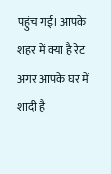पहुंच गई। आपके शहर में क्या है रेट अगर आपके घर में शादी है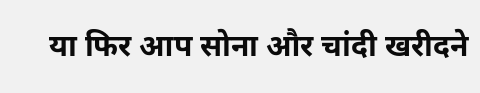या फिर आप सोना और चांदी खरीदने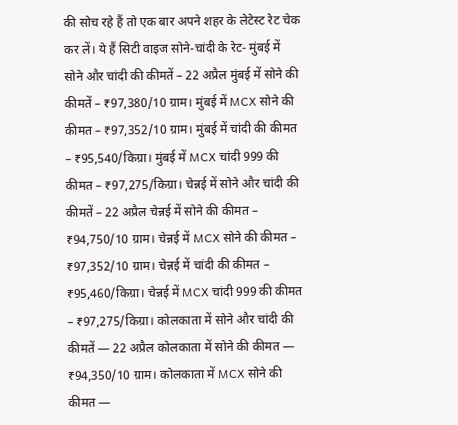की सोच रहे हैं तो एक बार अपने शहर के लेटेस्ट रेट चेक कर लें। ये हैं सिटी वाइज सोने-चांदी के रेट- मुंबई में सोने और चांदी की कीमतें – 22 अप्रैल मुंबई में सोने की कीमतें – ₹97,380/10 ग्राम। मुंबई में MCX सोने की कीमत – ₹97,352/10 ग्राम। मुंबई में चांदी की कीमत – ₹95,540/किग्रा। मुंबई में MCX चांदी 999 की कीमत – ₹97,275/किग्रा। चेन्नई में सोने और चांदी की कीमतें – 22 अप्रैल चेन्नई में सोने की कीमत – ₹94,750/10 ग्राम। चेन्नई में MCX सोने की कीमत – ₹97,352/10 ग्राम। चेन्नई में चांदी की कीमत – ₹95,460/किग्रा। चेन्नई में MCX चांदी 999 की कीमत – ₹97,275/किग्रा। कोलकाता में सोने और चांदी की कीमतें — 22 अप्रैल कोलकाता में सोने की कीमत — ₹94,350/10 ग्राम। कोलकाता में MCX सोने की कीमत —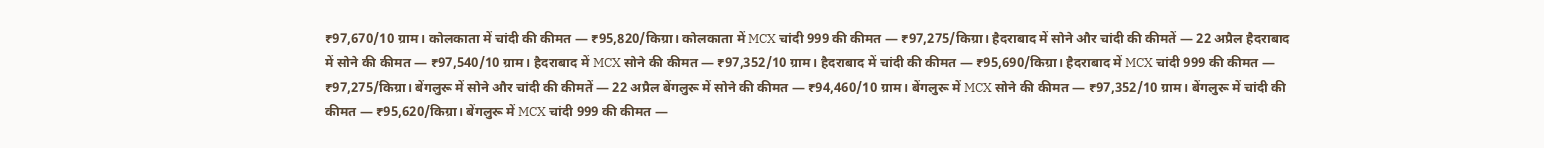₹97,670/10 ग्राम। कोलकाता में चांदी की कीमत — ₹95,820/किग्रा। कोलकाता में MCX चांदी 999 की कीमत — ₹97,275/किग्रा। हैदराबाद में सोने और चांदी की कीमतें — 22 अप्रैल हैदराबाद में सोने की कीमत — ₹97,540/10 ग्राम। हैदराबाद में MCX सोने की कीमत — ₹97,352/10 ग्राम। हैदराबाद में चांदी की कीमत — ₹95,690/किग्रा। हैदराबाद में MCX चांदी 999 की कीमत — ₹97,275/किग्रा। बेंगलुरू में सोने और चांदी की कीमतें — 22 अप्रैल बेंगलुरू में सोने की कीमत — ₹94,460/10 ग्राम। बेंगलुरू में MCX सोने की कीमत — ₹97,352/10 ग्राम। बेंगलुरू में चांदी की कीमत — ₹95,620/किग्रा। बेंगलुरू में MCX चांदी 999 की कीमत —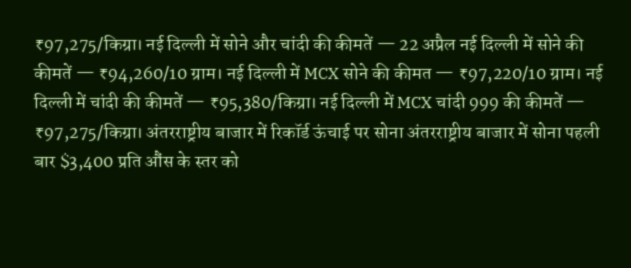₹97,275/किग्रा। नई दिल्ली में सोने और चांदी की कीमतें — 22 अप्रैल नई दिल्ली में सोने की कीमतें — ₹94,260/10 ग्राम। नई दिल्ली में MCX सोने की कीमत — ₹97,220/10 ग्राम। नई दिल्ली में चांदी की कीमतें — ₹95,380/किग्रा। नई दिल्ली में MCX चांदी 999 की कीमतें — ₹97,275/किग्रा। अंतरराष्ट्रीय बाजार में रिकॉर्ड ऊंचाई पर सोना अंतरराष्ट्रीय बाजार में सोना पहली बार $3,400 प्रति औंस के स्तर को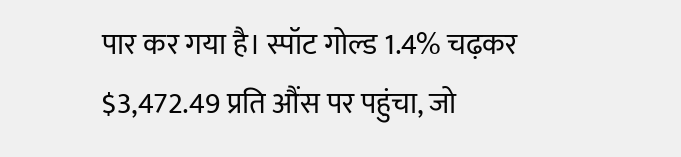पार कर गया है। स्पॉट गोल्ड 1.4% चढ़कर $3,472.49 प्रति औंस पर पहुंचा, जो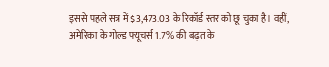इससे पहले सत्र में $3,473.03 के रिकॉर्ड स्तर को छू चुका है। वहीं, अमेरिका के गोल्ड फ्यूचर्स 1.7% की बढ़त के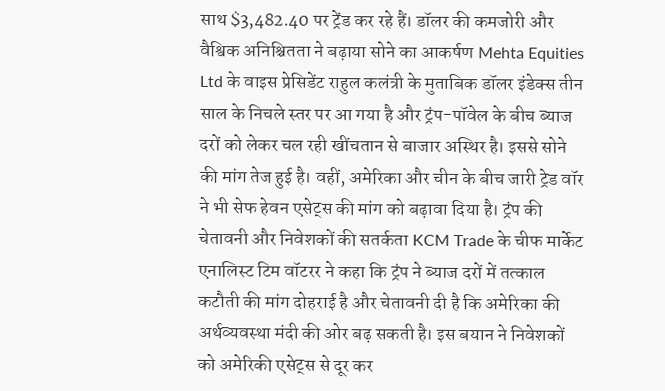साथ $3,482.40 पर ट्रेंड कर रहे हैं। डॉलर की कमजोरी और वैश्विक अनिश्चितता ने बढ़ाया सोने का आकर्षण Mehta Equities Ltd के वाइस प्रेसिडेंट राहुल कलंत्री के मुताबिक डॉलर इंडेक्स तीन साल के निचले स्तर पर आ गया है और ट्रंप-पॉवेल के बीच ब्याज दरों को लेकर चल रही खींचतान से बाजार अस्थिर है। इससे सोने की मांग तेज हुई है। वहीं, अमेरिका और चीन के बीच जारी ट्रेड वॉर ने भी सेफ हेवन एसेट्स की मांग को बढ़ावा दिया है। ट्रंप की चेतावनी और निवेशकों की सतर्कता KCM Trade के चीफ मार्केट एनालिस्ट टिम वॉटरर ने कहा कि ट्रंप ने ब्याज दरों में तत्काल कटौती की मांग दोहराई है और चेतावनी दी है कि अमेरिका की अर्थव्यवस्था मंदी की ओर बढ़ सकती है। इस बयान ने निवेशकों को अमेरिकी एसेट्स से दूर कर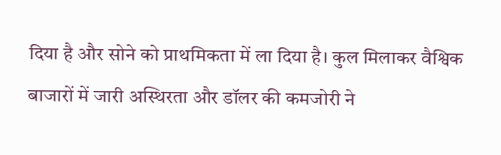दिया है और सोने को प्राथमिकता में ला दिया है। कुल मिलाकर वैश्विक बाजारों में जारी अस्थिरता और डॉलर की कमजोरी ने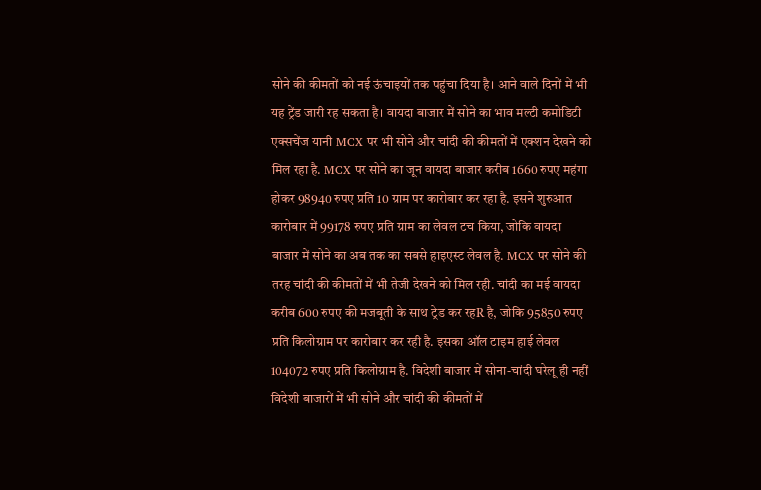सोने की कीमतों को नई ऊंचाइयों तक पहुंचा दिया है। आने वाले दिनों में भी यह ट्रेंड जारी रह सकता है। वायदा बाजार में सोने का भाव मल्टी कमोडिटी एक्सचेंज यानी MCX पर भी सोने और चांदी की कीमतों में एक्शन देखने को मिल रहा है. MCX पर सोने का जून वायदा बाजार करीब 1660 रुपए महंगा होकर 98940 रुपए प्रति 10 ग्राम पर कारोबार कर रहा है. इसने शुरुआत कारोबार में 99178 रुपए प्रति ग्राम का लेवल टच किया, जोकि वायदा बाजार में सोने का अब तक का सबसे हाइएस्ट लेवल है. MCX पर सोने की तरह चांदी की कीमतों में भी तेजी देखने को मिल रही. चांदी का मई वायदा करीब 600 रुपए की मजबूती के साथ ट्रेड कर रहR है, जोकि 95850 रुपए प्रति किलोग्राम पर कारोबार कर रही है. इसका ऑल टाइम हाई लेवल 104072 रुपए प्रति किलोग्राम है. विदेशी बाजार में सोना-चांदी घरेलू ही नहीं विदेशी बाजारों में भी सोने और चांदी की कीमतों में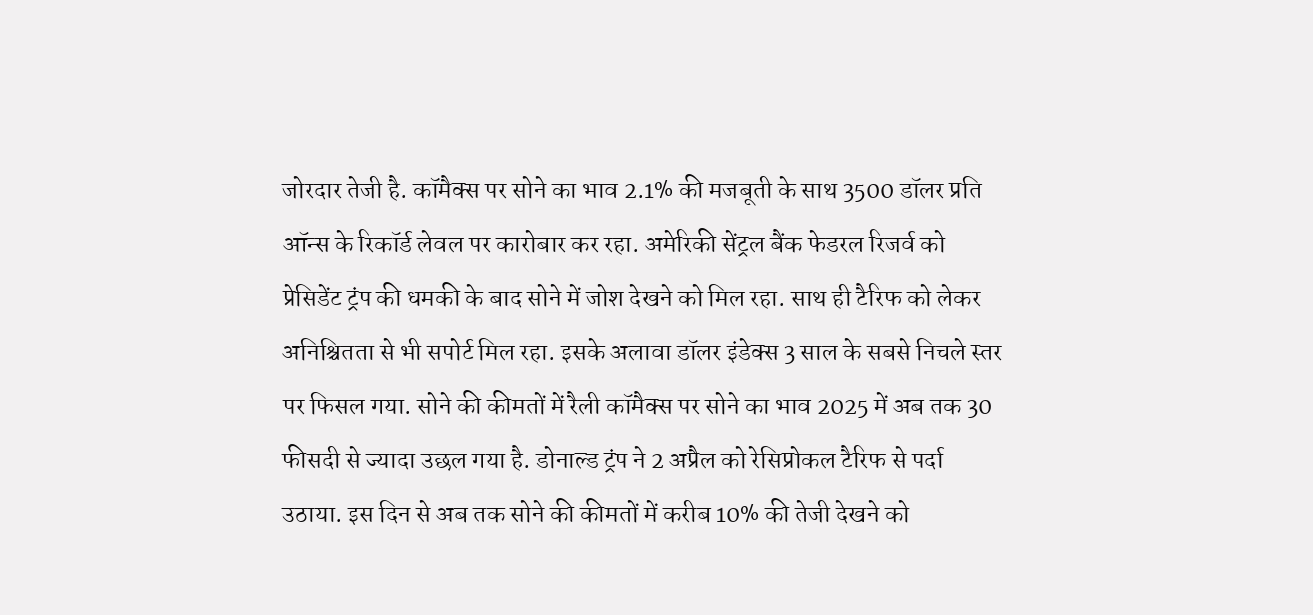जोरदार तेजी है. कॉमैक्स पर सोने का भाव 2.1% की मजबूती के साथ 3500 डॉलर प्रति ऑन्स के रिकॉर्ड लेवल पर कारोबार कर रहा. अमेरिकी सेंट्रल बैंक फेडरल रिजर्व को प्रेसिडेंट ट्रंप की धमकी के बाद सोने में जोश देखने को मिल रहा. साथ ही टैरिफ को लेकर अनिश्चितता से भी सपोर्ट मिल रहा. इसके अलावा डॉलर इंडेक्स 3 साल के सबसे निचले स्तर पर फिसल गया. सोने की कीमतों में रैली कॉमैक्स पर सोने का भाव 2025 में अब तक 30 फीसदी से ज्यादा उछल गया है. डोनाल्ड ट्रंप ने 2 अप्रैल को रेसिप्रोकल टैरिफ से पर्दा उठाया. इस दिन से अब तक सोने की कीमतों में करीब 10% की तेजी देखने को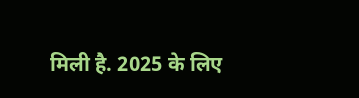मिली है. 2025 के लिए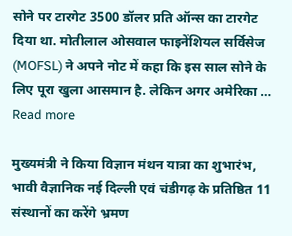सोने पर टारगेट 3500 डॉलर प्रति ऑन्स का टारगेट दिया था. मोतीलाल ओसवाल फाइनेंशियल सर्विसेज (MOFSL) ने अपने नोट में कहा कि इस साल सोने के लिए पूरा खुला आसमान है. लेकिन अगर अमेरिका … Read more

मुख्यमंत्री ने किया विज्ञान मंथन यात्रा का शुभारंभ, भावी वैज्ञानिक नई दिल्ली एवं चंडीगढ़ के प्रतिष्ठित 11 संस्थानों का करेंगे भ्रमण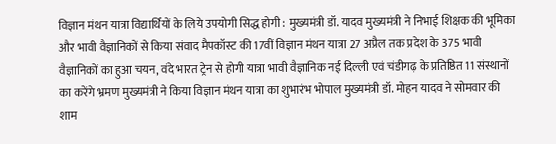विज्ञान मंथन यात्रा विद्यार्थियों के लिये उपयोगी सिद्ध होगी : मुख्यमंत्री डॉ. यादव मुख्यमंत्री ने निभाई शिक्षक की भूमिका और भावी वैज्ञानिकों से किया संवाद मैपकॉस्ट की 17वीं विज्ञान मंथन यात्रा 27 अप्रैल तक प्रदेश के 375 भावी वैज्ञानिकों का हुआ चयन, वंदे भारत ट्रेन से होगी यात्रा भावी वैज्ञानिक नई दिल्ली एवं चंडीगढ़ के प्रतिष्ठित 11 संस्थानों का करेंगे भ्रमण मुख्यमंत्री ने किया विज्ञान मंथन यात्रा का शुभारंभ भोपाल मुख्यमंत्री डॉ. मोहन यादव ने सोमवार की शाम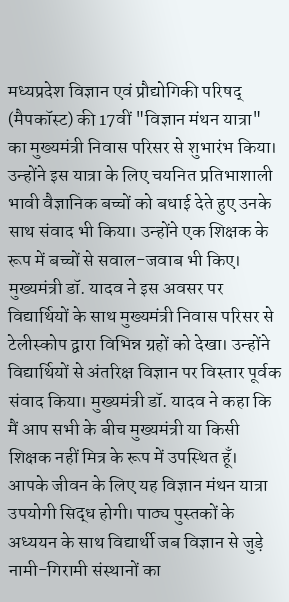मध्यप्रदेश विज्ञान एवं प्रौद्योगिकी परिषद् (मैपकॉस्ट) की 17वीं "विज्ञान मंथन यात्रा" का मुख्यमंत्री निवास परिसर से शुभारंभ किया। उन्होंने इस यात्रा के लिए चयनित प्रतिभाशाली भावी वैज्ञानिक बच्चों को बधाई देते हुए उनके साथ संवाद भी किया। उन्होंने एक शिक्षक के रूप में बच्चों से सवाल-जवाब भी किए। मुख्यमंत्री डॉ. यादव ने इस अवसर पर विद्यार्थियों के साथ मुख्यमंत्री निवास परिसर से टेलीस्कोप द्वारा विभिन्न ग्रहों को देखा। उन्होंने विद्यार्थियों से अंतरिक्ष विज्ञान पर विस्तार पूर्वक संवाद किया। मुख्यमंत्री डॉ. यादव ने कहा कि मैं आप सभी के बीच मुख्यमंत्री या किसी शिक्षक नहीं मित्र के रूप में उपस्थित हूँ। आपके जीवन के लिए यह विज्ञान मंथन यात्रा उपयोगी सिद्ध होगी। पाठ्य पुस्तकों के अध्ययन के साथ विद्यार्थी जब विज्ञान से जुड़े नामी-गिरामी संस्थानों का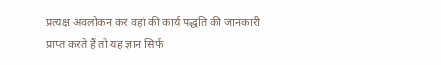प्रत्यक्ष अवलोकन कर वहां की कार्य पद्धति की जानकारी प्राप्त करते हैं तो यह ज्ञान सिर्फ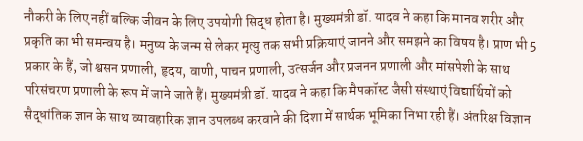नौकरी के लिए नहीं बल्कि जीवन के लिए उपयोगी सिद्ध होता है। मुख्यमंत्री डॉ. यादव ने कहा कि मानव शरीर और प्रकृति का भी समन्वय है। मनुष्य के जन्म से लेकर मृत्यु तक सभी प्रक्रियाएं जानने और समझने का विषय है। प्राण भी 5 प्रकार के हैं, जो श्वसन प्रणाली, हृदय, वाणी, पाचन प्रणाली, उत्सर्जन और प्रजनन प्रणाली और मांसपेशी के साथ परिसंचरण प्रणाली के रूप में जाने जाते हैं। मुख्यमंत्री डॉ. यादव ने कहा कि मैपकॉस्ट जैसी संस्थाएं विद्यार्थियों को सैद्धांतिक ज्ञान के साथ व्यावहारिक ज्ञान उपलब्ध करवाने की दिशा में सार्थक भूमिका निभा रही हैं। अंतरिक्ष विज्ञान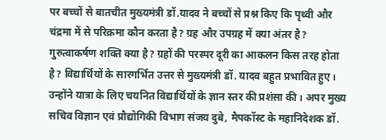पर बच्चों से बातचीत मुख्यमंत्री डॉ.यादव ने बच्चों से प्रश्न किए कि पृथ्वी और चंद्रमा में से परिक्रमा कौन करता है? ग्रह और उपग्रह में क्या अंतर है? गुरुत्वाकर्षण शक्ति क्या है? ग्रहों की परस्पर दूरी का आकलन किस तरह होता है? विद्यार्थियों के सारगर्भित उत्तर से मुख्यमंत्री डॉ. यादव बहुत प्रभावित हुए। उन्होंने यात्रा के लिए चयनित विद्यार्थियों के ज्ञान स्तर की प्रशंसा की। अपर मुख्य सचिव विज्ञान एवं प्रौद्योगिकी विभाग संजय दुबे, मैपकॉस्ट के महानिदेशक डॉ.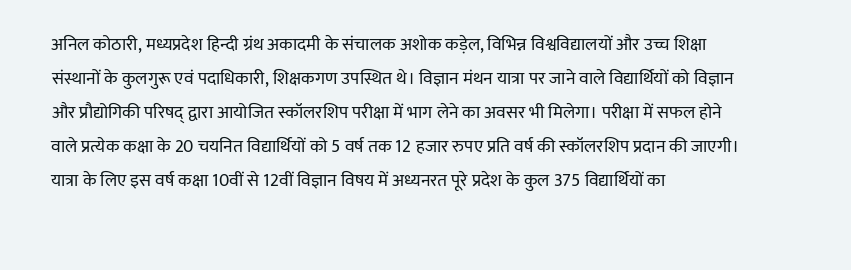अनिल कोठारी, मध्यप्रदेश हिन्दी ग्रंथ अकादमी के संचालक अशोक कड़ेल, विभिन्न विश्वविद्यालयों और उच्च शिक्षा संस्थानों के कुलगुरू एवं पदाधिकारी, शिक्षकगण उपस्थित थे। विज्ञान मंथन यात्रा पर जाने वाले विद्यार्थियों को विज्ञान और प्रौद्योगिकी परिषद् द्वारा आयोजित स्कॉलरशिप परीक्षा में भाग लेने का अवसर भी मिलेगा। परीक्षा में सफल होने वाले प्रत्येक कक्षा के 20 चयनित विद्यार्थियों को 5 वर्ष तक 12 हजार रुपए प्रति वर्ष की स्कॉलरशिप प्रदान की जाएगी। यात्रा के लिए इस वर्ष कक्षा 10वीं से 12वीं विज्ञान विषय में अध्यनरत पूरे प्रदेश के कुल 375 विद्यार्थियों का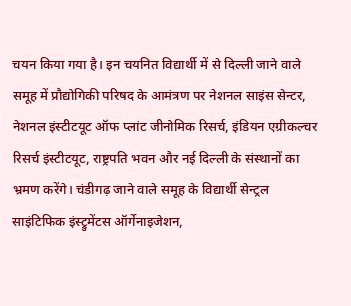चयन किया गया है। इन चयनित विद्यार्थी में से दिल्ली जाने वाले समूह में प्रौद्योगिकी परिषद के आमंत्रण पर नेशनल साइंस सेन्टर, नेशनल इंस्टीटयूट ऑफ प्लांट जीनोमिक रिसर्च, इंडियन एग्रीकल्चर रिसर्च इंस्टीटयूट, राष्ट्रपति भवन और नई दिल्ली के संस्थानों का भ्रमण करेंगे। चंडीगढ़ जाने वाले समूह के विद्यार्थी सेन्ट्रल साइंटिफिक इंस्ट्रुमेंटस ऑर्गेनाइजेशन,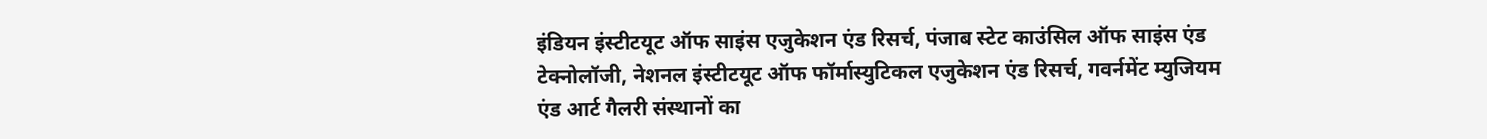इंडियन इंस्टीटयूट ऑफ साइंस एजुकेशन एंड रिसर्च, पंजाब स्टेट काउंसिल ऑफ साइंस एंड टेक्नोलॉजी, नेशनल इंस्टीटयूट ऑफ फॉर्मास्युटिकल एजुकेशन एंड रिसर्च, गवर्नमेंट म्युजियम एंड आर्ट गैलरी संस्थानों का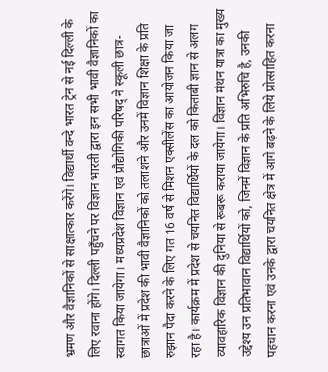भ्रमण और वैज्ञानिकों से साक्षात्कार करेंगे। विद्यार्थी वन्दे भारत ट्रेन से नई दिल्ली के लिए रवाना होंगे। दिल्ली पहुँचने पर विज्ञान भारती द्वारा इन सभी भावी वैज्ञानिकों का स्वागत किया जायेगा। मध्यप्रदेश विज्ञान एवं प्रौद्योगिकी परिषद् ने स्कूली छात्र-छात्राओं में प्रदेश की भावी वैज्ञानिकों को तलाशने और उनमें विज्ञान शिक्षा के प्रति रुझान पैदा करने के लिए गत 16 वर्ष से मिशन एक्सीलेंस का आयोजन किया जा रहा है। कार्यक्रम में प्रदेश से चयनित विद्यार्थियों के दल को किताबी ज्ञान से अलग व्यावहारिक विज्ञान की दुनिया से रूबरू कराया जायेगा। विज्ञान मंथन यात्रा का मुख्य उद्देश्य उन प्रतिभावान विद्यार्थियों को, जिनमें विज्ञान के प्रति अभिरुचि है, उनकी पहचान करना एवं उनके द्वारा चयनित क्षेत्र में आगे बढ़ने के लिये प्रोत्साहित करना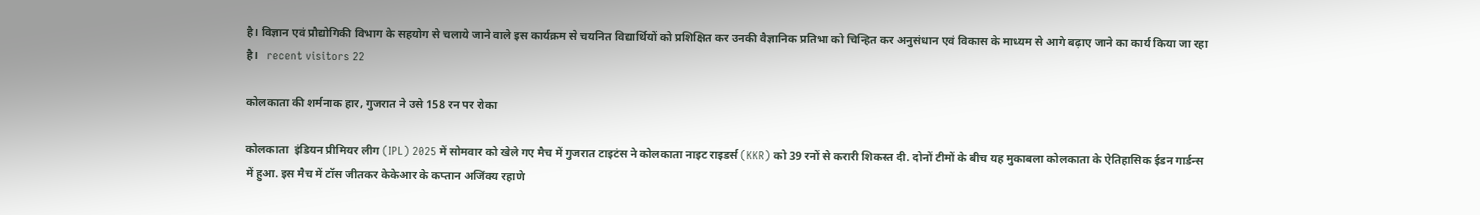है। विज्ञान एवं प्रौद्योगिकी विभाग के सहयोग से चलाये जाने वाले इस कार्यक्रम से चयनित विद्यार्थियों को प्रशिक्षित कर उनकी वैज्ञानिक प्रतिभा को चिन्हित कर अनुसंधान एवं विकास के माध्यम से आगे बढ़ाए जाने का कार्य किया जा रहा है।   recent visitors 22

कोलकाता की शर्मनाक हार, गुजरात ने उसे 158 रन पर रोका

कोलकाता  इंडियन प्रीमियर लीग (IPL) 2025 में सोमवार को खेले गए मैच में गुजरात टाइटंस ने कोलकाता नाइट राइडर्स (KKR) को 39 रनों से करारी शिकस्त दी. दोनों टीमों के बीच यह मुकाबला कोलकाता के ऐतिहासिक ईडन गार्डन्स में हुआ. इस मैच में टॉस जीतकर केकेआर के कप्तान अजिंक्य रहाणे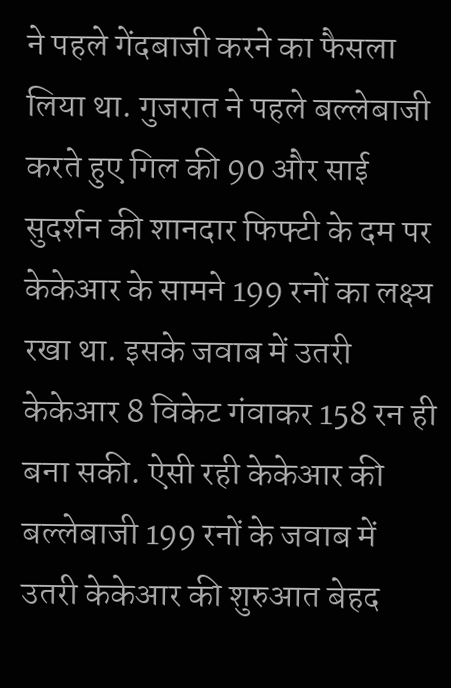ने पहले गेंदबाजी करने का फैसला लिया था. गुजरात ने पहले बल्लेबाजी करते हुए गिल की 90 और साई सुदर्शन की शानदार फिफ्टी के दम पर केकेआर के सामने 199 रनों का लक्ष्य रखा था. इसके जवाब में उतरी केकेआर 8 विकेट गंवाकर 158 रन ही बना सकी. ऐसी रही केकेआर की बल्लेबाजी 199 रनों के जवाब में उतरी केकेआर की शुरुआत बेहद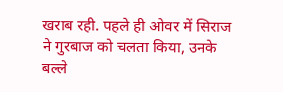खराब रही. पहले ही ओवर में सिराज ने गुरबाज को चलता किया, उनके बल्ले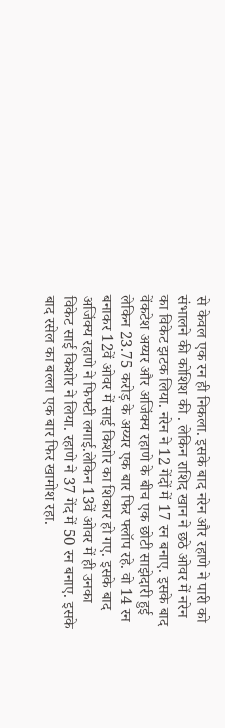से केवल एक रन ही निकला. इसके बाद नरेन और रहाणे ने पारी को संभालने की कोशिश की . लेकिन राशिद खान ने छठे ओवर में नरेन का विकेट झटक लिया. नरेन ने 12 गेंदों में 17 रन बनाए. इसके बाद वेंकटेश अय्यर और अजिंक्य रहाणे के बीच एक छोटी साझेदारी हुई लेकिन 23.75 करोड़ के अय्यर एक बार फिर फ्लॉप रहे. वो 14 रन बनाकर 12वें ओवर में साई किशोर का शिकार हो गए. इसके बाद अजिंक्य रहाणे ने फिफ्टी लगाई.लेकिन 13वें ओवर में ही उनका विकेट साई किशोर ने लिया. रहाणे ने 37 गेंद में 50 रन बनाए. इसके बाद रसेल का बल्ला एक बार फिर खामोश रहा.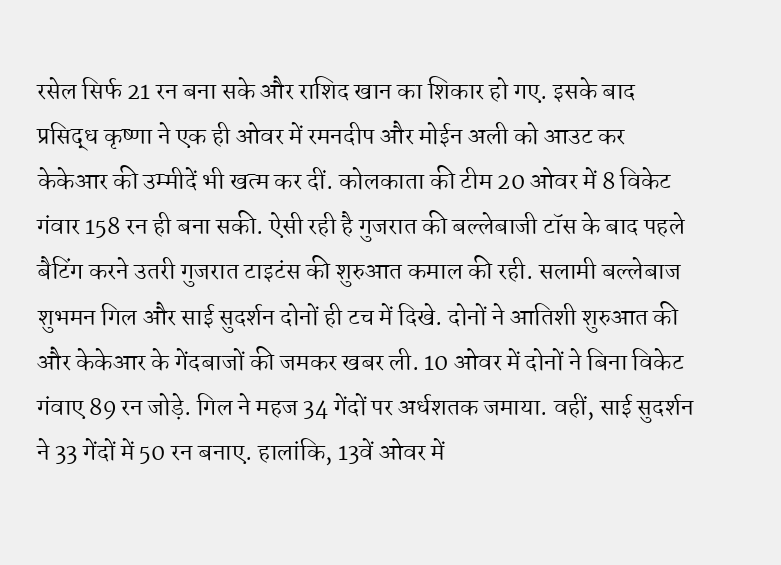रसेल सिर्फ 21 रन बना सके और राशिद खान का शिकार हो गए. इसके बाद प्रसिद्ध कृष्णा ने एक ही ओवर में रमनदीप और मोईन अली को आउट कर केकेआर की उम्मीदें भी खत्म कर दीं. कोलकाता की टीम 20 ओवर में 8 विकेट गंवार 158 रन ही बना सकी. ऐसी रही है गुजरात की बल्लेबाजी टॉस के बाद पहले बैटिंग करने उतरी गुजरात टाइटंस की शुरुआत कमाल की रही. सलामी बल्लेबाज शुभमन गिल और साई सुदर्शन दोनों ही टच में दिखे. दोनों ने आतिशी शुरुआत की और केकेआर के गेंदबाजों की जमकर खबर ली. 10 ओवर में दोनों ने बिना विकेट गंवाए 89 रन जोड़े. गिल ने महज 34 गेंदों पर अर्धशतक जमाया. वहीं, साई सुदर्शन ने 33 गेंदों में 50 रन बनाए. हालांकि, 13वें ओवर में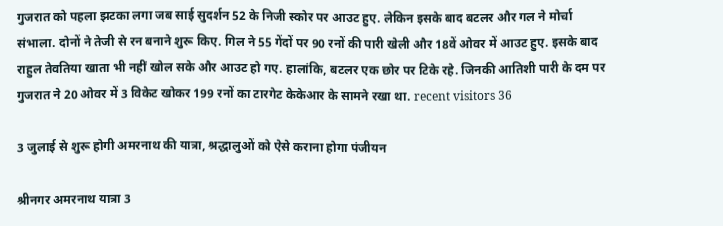गुजरात को पहला झटका लगा जब साई सुदर्शन 52 के निजी स्कोर पर आउट हुए. लेकिन इसके बाद बटलर और गल ने मोर्चा संभाला. दोनों ने तेजी से रन बनाने शुरू किए. गिल ने 55 गेंदों पर 90 रनों की पारी खेली और 18वें ओवर में आउट हुए. इसके बाद राहुल तेवतिया खाता भी नहीं खोल सके और आउट हो गए. हालांकि, बटलर एक छोर पर टिके रहे. जिनकी आतिशी पारी के दम पर गुजरात ने 20 ओवर में 3 विकेट खोकर 199 रनों का टारगेट केकेआर के सामने रखा था. recent visitors 36

3 जुलाई से शुरू होगी अमरनाथ की यात्रा, श्रद्धालुओं को ऐसे कराना होगा पंजीयन

श्रीनगर अमरनाथ यात्रा 3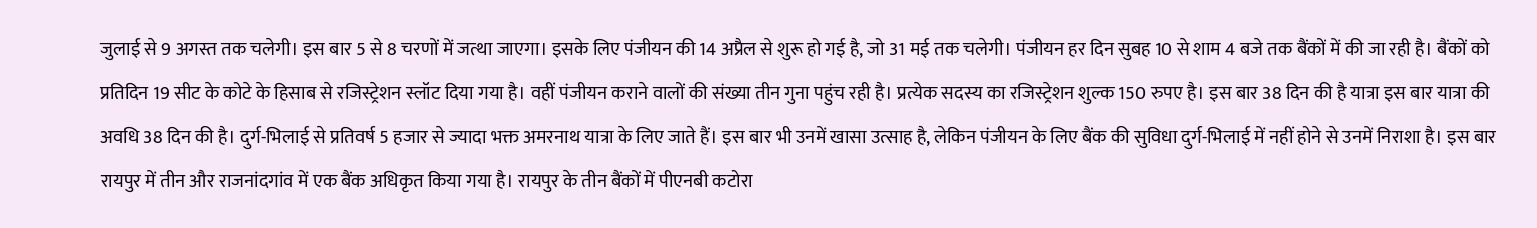जुलाई से 9 अगस्त तक चलेगी। इस बार 5 से 8 चरणों में जत्था जाएगा। इसके लिए पंजीयन की 14 अप्रैल से शुरू हो गई है, जो 31 मई तक चलेगी। पंजीयन हर दिन सुबह 10 से शाम 4 बजे तक बैंकों में की जा रही है। बैंकों को प्रतिदिन 19 सीट के कोटे के हिसाब से रजिस्ट्रेशन स्लॉट दिया गया है। वहीं पंजीयन कराने वालों की संख्या तीन गुना पहुंच रही है। प्रत्येक सदस्य का रजिस्ट्रेशन शुल्क 150 रुपए है। इस बार 38 दिन की है यात्रा इस बार यात्रा की अवधि 38 दिन की है। दुर्ग-भिलाई से प्रतिवर्ष 5 हजार से ज्यादा भक्त अमरनाथ यात्रा के लिए जाते हैं। इस बार भी उनमें खासा उत्साह है, लेकिन पंजीयन के लिए बैंक की सुविधा दुर्ग-भिलाई में नहीं होने से उनमें निराशा है। इस बार रायपुर में तीन और राजनांदगांव में एक बैंक अधिकृत किया गया है। रायपुर के तीन बैंकों में पीएनबी कटोरा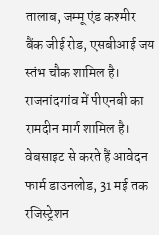तालाब, जम्मू एंड कश्मीर बैंक जीई रोड, एसबीआई जय स्तंभ चौक शामिल है। राजनांदगांव में पीएनबी का रामदीन मार्ग शामिल है। वेबसाइट से करते हैं आवेदन फार्म डाउनलोड, 31 मई तक रजिस्ट्रेशन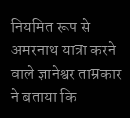नियमित रूप से अमरनाथ यात्रा करने वाले ज्ञानेश्वर ताम्रकार ने बताया कि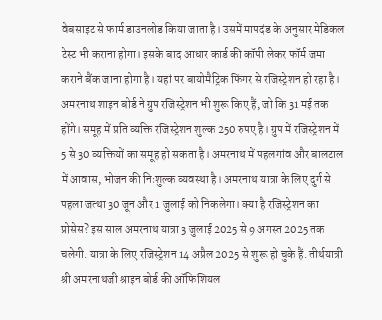वेबसाइट से फार्म डाउनलोड किया जाता है। उसमें मापदंड के अनुसार मेडिकल टेस्ट भी कराना होगा। इसके बाद आधार कार्ड की कॉपी लेकर फॉर्म जमा कराने बैंक जाना होगा है। यहां पर बायोमैट्रिक फिंगर से रजिस्ट्रेशन हो रहा है। अमरनाथ शाइन बोर्ड ने ग्रुप रजिस्ट्रेशन भी शुरू किए हैं, जो कि 31 मई तक होंगे। समूह में प्रति व्यक्ति रजिस्ट्रेशन शुल्क 250 रुपए है। ग्रुप में रजिस्ट्रेशन में 5 से 30 व्यक्तियों का समूह हो सकता है। अमरनाथ में पहलगांव और बालटाल में आवास, भोजन की निःशुल्क व्यवस्था है। अमरनाथ यात्रा के लिए दुर्ग से पहला जत्था 30 जून और 1 जुलाई को निकलेगा। क्या है रजिस्ट्रेशन का प्रोसेस? इस साल अमरनाथ यात्रा 3 जुलाई 2025 से 9 अगस्त 2025 तक चलेगी. यात्रा के लिए रजिस्ट्रेशन 14 अप्रैल 2025 से शुरू हो चुके हैं. तीर्थयात्री श्री अमरनाथजी श्राइन बोर्ड की ऑफिशियल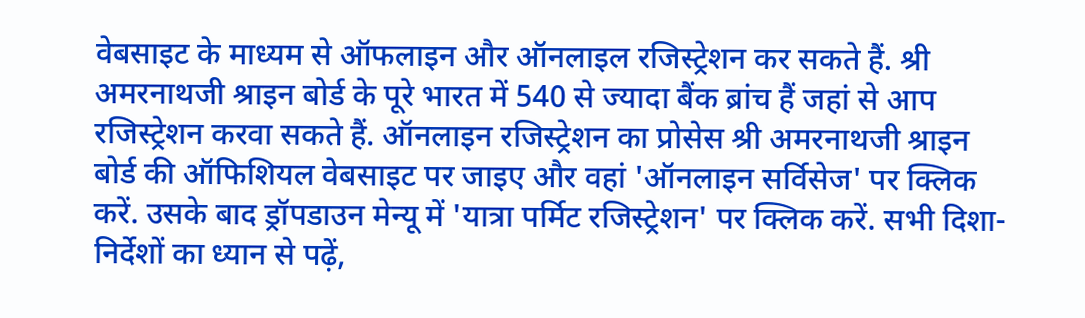वेबसाइट के माध्यम से ऑफलाइन और ऑनलाइल रजिस्ट्रेशन कर सकते हैं. श्री अमरनाथजी श्राइन बोर्ड के पूरे भारत में 540 से ज्यादा बैंक ब्रांच हैं जहां से आप रजिस्ट्रेशन करवा सकते हैं. ऑनलाइन रजिस्ट्रेशन का प्रोसेस श्री अमरनाथजी श्राइन बोर्ड की ऑफिशियल वेबसाइट पर जाइए और वहां 'ऑनलाइन सर्विसेज' पर क्लिक करें. उसके बाद ड्रॉपडाउन मेन्यू में 'यात्रा पर्मिट रजिस्ट्रेशन' पर क्लिक करें. सभी दिशा-निर्देशों का ध्यान से पढ़ें,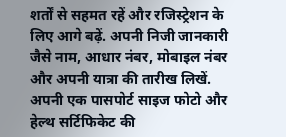शर्तों से सहमत रहें और रजिस्ट्रेशन के लिए आगे बढ़ें. अपनी निजी जानकारी जैसे नाम, आधार नंबर, मोबाइल नंबर और अपनी यात्रा की तारीख लिखें. अपनी एक पासपोर्ट साइज फोटो और हेल्थ सर्टिफिकेट की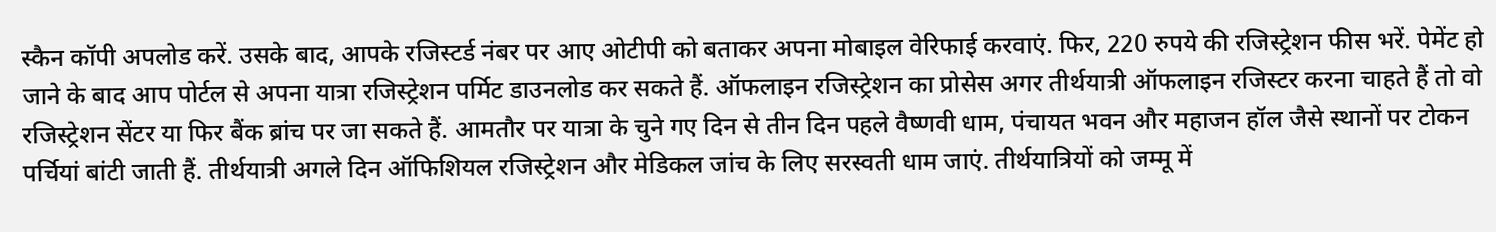स्कैन कॉपी अपलोड करें. उसके बाद, आपके रजिस्टर्ड नंबर पर आए ओटीपी को बताकर अपना मोबाइल वेरिफाई करवाएं. फिर, 220 रुपये की रजिस्ट्रेशन फीस भरें. पेमेंट हो जाने के बाद आप पोर्टल से अपना यात्रा रजिस्ट्रेशन पर्मिट डाउनलोड कर सकते हैं. ऑफलाइन रजिस्ट्रेशन का प्रोसेस अगर तीर्थयात्री ऑफलाइन रजिस्टर करना चाहते हैं तो वो रजिस्ट्रेशन सेंटर या फिर बैंक ब्रांच पर जा सकते हैं. आमतौर पर यात्रा के चुने गए दिन से तीन दिन पहले वैष्णवी धाम, पंचायत भवन और महाजन हॉल जैसे स्थानों पर टोकन पर्चियां बांटी जाती हैं. तीर्थयात्री अगले दिन ऑफिशियल रजिस्ट्रेशन और मेडिकल जांच के लिए सरस्वती धाम जाएं. तीर्थयात्रियों को जम्मू में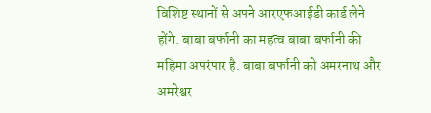विशिष्ट स्थानों से अपने आरएफआईडी कार्ड लेने होंगे. बाबा बर्फानी का महत्व बाबा बर्फानी की महिमा अपरंपार है. बाबा बर्फानी को अमरनाथ और अमरेश्वर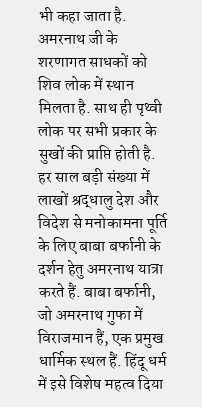भी कहा जाता है. अमरनाथ जी के शरणागत साधकों को शिव लोक में स्थान मिलता है. साथ ही पृथ्वी लोक पर सभी प्रकार के सुखों की प्राप्ति होती है. हर साल बड़ी संख्या में लाखों श्रद्धालु देश और विदेश से मनोकामना पूर्ति के लिए बाबा बर्फानी के दर्शन हेतु अमरनाथ यात्रा करते हैं. बाबा बर्फानी, जो अमरनाथ गुफा में विराजमान हैं, एक प्रमुख धार्मिक स्थल हैं. हिंदू धर्म में इसे विशेष महत्व दिया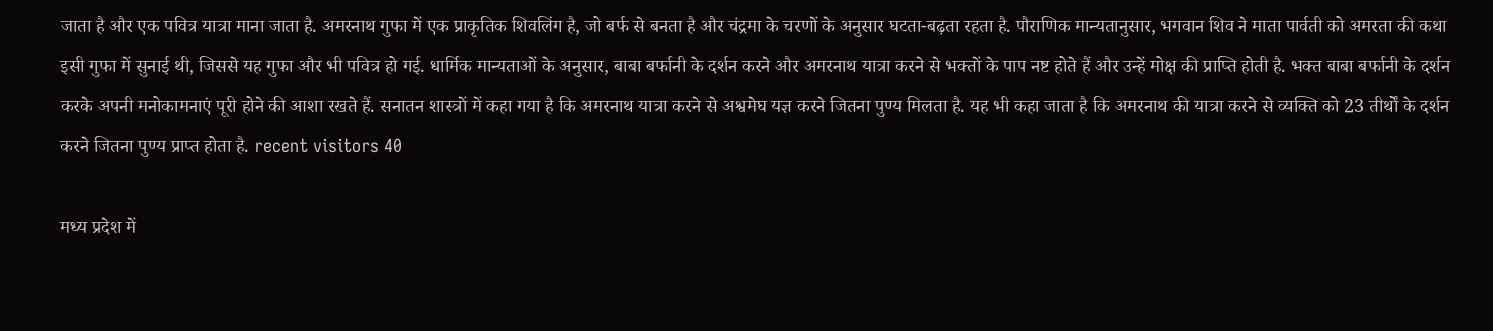जाता है और एक पवित्र यात्रा माना जाता है. अमरनाथ गुफा में एक प्राकृतिक शिवलिंग है, जो बर्फ से बनता है और चंद्रमा के चरणों के अनुसार घटता-बढ़ता रहता है. पौराणिक मान्यतानुसार, भगवान शिव ने माता पार्वती को अमरता की कथा इसी गुफा में सुनाई थी, जिससे यह गुफा और भी पवित्र हो गई. धार्मिक मान्यताओं के अनुसार, बाबा बर्फानी के दर्शन करने और अमरनाथ यात्रा करने से भक्तों के पाप नष्ट होते हैं और उन्हें मोक्ष की प्राप्ति होती है. भक्त बाबा बर्फानी के दर्शन करके अपनी मनोकामनाएं पूरी होने की आशा रखते हैं. सनातन शास्त्रों में कहा गया है कि अमरनाथ यात्रा करने से अश्वमेघ यज्ञ करने जितना पुण्य मिलता है. यह भी कहा जाता है कि अमरनाथ की यात्रा करने से व्यक्ति को 23 तीर्थों के दर्शन करने जितना पुण्य प्राप्त होता है. recent visitors 40

मध्य प्रदेश में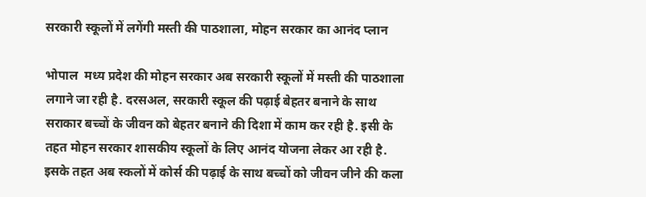सरकारी स्कूलों में लगेंगी मस्ती की पाठशाला, मोहन सरकार का आनंद प्लान

भोपाल  मध्य प्रदेश की मोहन सरकार अब सरकारी स्कूलों में मस्ती की पाठशाला लगाने जा रही है. दरसअल, सरकारी स्कूल की पढ़ाई बेहतर बनाने के साथ सराकार बच्चों के जीवन को बेहतर बनाने की दिशा में काम कर रही है. इसी के तहत मोहन सरकार शासकीय स्कूलों के लिए आनंद योजना लेकर आ रही है. इसके तहत अब स्कलों में कोर्स की पढ़ाई के साथ बच्चों को जीवन जीने की कला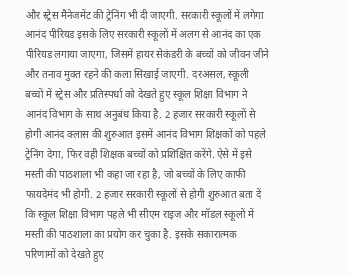और स्ट्रेस मैनेजमेंट की ट्रेनिंग भी दी जाएगी. सरकारी स्कूलों में लगेगा आनंद पीरियड इसके लिए सरकारी स्कूलों में अलग से आनंद का एक पीरियड लगाया जाएगा, जिसमें हायर सेकंडरी के बच्चों को जीवन जीने और तनाव मुक्त रहने की कला सिखाई जाएगी. दरअसल, स्कूली बच्चों में स्ट्रेस और प्रतिस्पर्धा को देखते हुए स्कूल शिक्षा विभाग ने आनंद विभाग के साथ अनुबंध किया है. 2 हजार सरकारी स्कूलों से होगी आनंद क्लास की शुरुआत इसमें आनंद विभाग शिक्षकों को पहले ट्रेनिंग देगा, फिर वही शिक्षक बच्चों को प्रशिक्षित करेंगे. ऐसे में इसे मस्ती की पाठशाला भी कहा जा रहा है, जो बच्चों के लिए काफी फायदेमंद भी होगी. 2 हजार सरकारी स्कूलों से होगी शुरुआत बता दें कि स्कूल शिक्षा विभाग पहले भी सीएम राइज और मॉडल स्कूलों में मस्ती की पाठशाला का प्रयोग कर चुका है. इसके सकारात्मक परिणामों को देखते हुए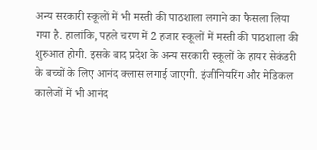अन्य सरकारी स्कूलों में भी मस्ती की पाठशाला लगाने का फैसला लिया गया है. हालांकि, पहले चरण में 2 हजार स्कूलों में मस्ती की पाठशाला की शुरुआत होगी. इसके बाद प्रदेश के अन्य सरकारी स्कूलों के हायर सेकंडरी के बच्चों के लिए आनंद क्लास लगाई जाएगी. इंजीनियरिंग और मेडिकल कालेजों में भी आनंद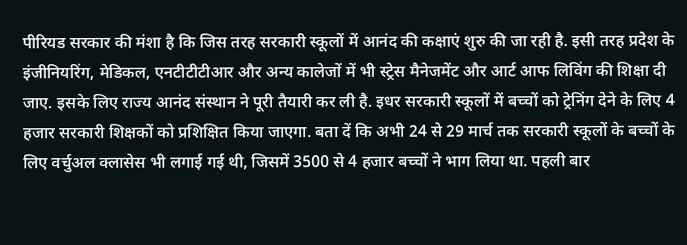पीरियड सरकार की मंशा है कि जिस तरह सरकारी स्कूलों में आनंद की कक्षाएं शुरु की जा रही है. इसी तरह प्रदेश के इंजीनियरिंग, मेडिकल, एनटीटीटीआर और अन्य कालेजों में भी स्ट्रेस मैनेजमेंट और आर्ट आफ लिविंग की शिक्षा दी जाए. इसके लिए राज्य आनंद संस्थान ने पूरी तैयारी कर ली है. इधर सरकारी स्कूलों में बच्चों को ट्रेनिंग देने के लिए 4 हजार सरकारी शिक्षकों को प्रशिक्षित किया जाएगा. बता दें कि अभी 24 से 29 मार्च तक सरकारी स्कूलों के बच्चों के लिए वर्चुअल क्लासेस भी लगाई गई थी, जिसमें 3500 से 4 हजार बच्चों ने भाग लिया था. पहली बार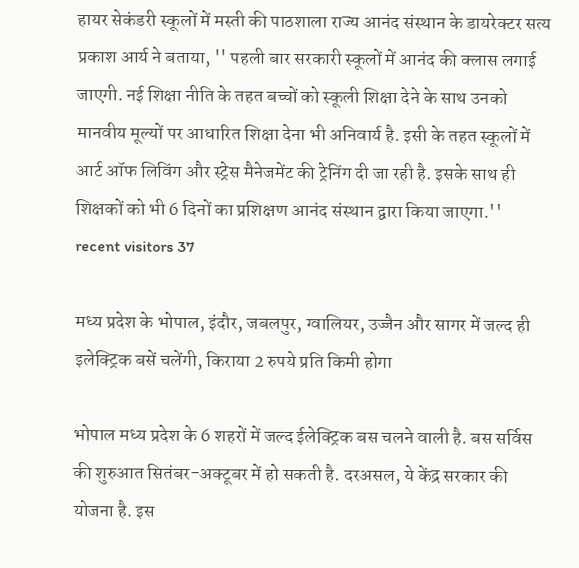हायर सेकंडरी स्कूलों में मस्ती की पाठशाला राज्य आनंद संस्थान के डायरेक्टर सत्य प्रकाश आर्य ने बताया, '' पहली बार सरकारी स्कूलों में आनंद की क्लास लगाई जाएगी. नई शिक्षा नीति के तहत बच्चों को स्कूली शिक्षा देने के साथ उनको मानवीय मूल्यों पर आधारित शिक्षा देना भी अनिवार्य है. इसी के तहत स्कूलों में आर्ट ऑफ लिविंग और स्ट्रेस मैनेजमेंट की ट्रेनिंग दी जा रही है. इसके साथ ही शिक्षकों को भी 6 दिनों का प्रशिक्षण आनंद संस्थान द्वारा किया जाएगा.''   recent visitors 37

मध्य प्रदेश के भोपाल, इंदौर, जबलपुर, ग्वालियर, उज्जैन और सागर में जल्द ही इलेक्ट्रिक बसें चलेंगी, किराया 2 रुपये प्रति किमी होगा

भोपाल मध्य प्रदेश के 6 शहरों में जल्द ईलेक्ट्रिक बस चलने वाली है. बस सर्विस की शुरुआत सितंबर-अक्टूबर में हो सकती है. दरअसल, ये केंद्र सरकार की योजना है. इस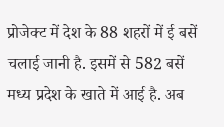प्रोजेक्ट में देश के 88 शहरों में ई बसें चलाई जानी है. इसमें से 582 बसें मध्य प्रदेश के खाते में आई है. अब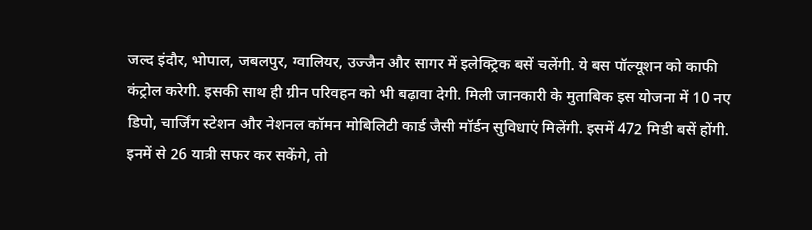जल्द इंदौर, भोपाल, जबलपुर, ग्वालियर, उज्जैन और सागर में इलेक्ट्रिक बसें चलेंगी. ये बस पॉल्यूशन को काफी कंट्रोल करेगी. इसकी साथ ही ग्रीन परिवहन को भी बढ़ावा देगी. मिली जानकारी के मुताबिक इस योजना में 10 नए डिपो, चार्जिंग स्टेशन और नेशनल कॉमन मोबिलिटी कार्ड जैसी मॉर्डन सुविधाएं मिलेंगी. इसमें 472 मिडी बसें होंगी. इनमें से 26 यात्री सफर कर सकेंगे, तो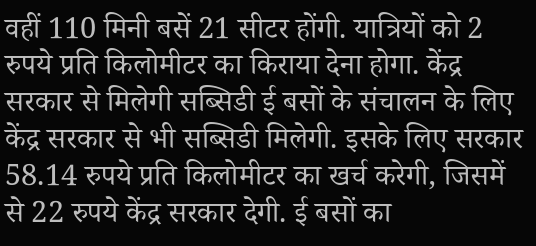वहीं 110 मिनी बसें 21 सीटर होंगी. यात्रियों को 2 रुपये प्रति किलोमीटर का किराया देना होगा. केंद्र सरकार से मिलेगी सब्सिडी ई बसों के संचालन के लिए केंद्र सरकार से भी सब्सिडी मिलेगी. इसके लिए सरकार 58.14 रुपये प्रति किलोमीटर का खर्च करेगी, जिसमें से 22 रुपये केंद्र सरकार देगी. ई बसों का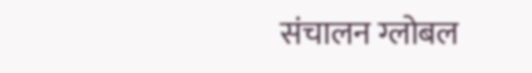संचालन ग्लोबल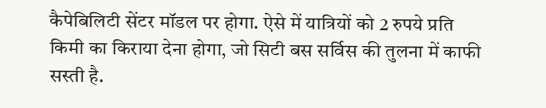कैपेबिलिटी सेंटर मॉडल पर होगा. ऐसे में यात्रियों को 2 रुपये प्रति किमी का किराया देना होगा, जो सिटी बस सर्विस की तुलना में काफी सस्ती है.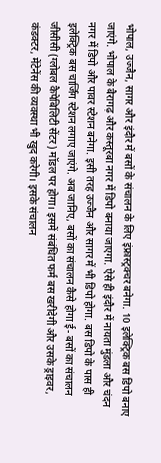भोपाल, उज्जैन, सागर और इंदौर में बसों के संचालन के लिए इंफ्रास्ट्रक्चर बनेगा. 10 इलेक्ट्रिक बस डिपो बनाए जाएंगे. भोपाल के बैरागढ़ और कस्तूरबा नगर में डिपो बनाया जाएगा. ऐसे ही इंदौर में नायता मुंडला और चंदन नगर में डिपो और पावर स्टेशन बनेगा. इसी तरह उज्जैन और सागर में भी डिपो होगा. बस डिपो के पास ही इलेक्ट्रिक बस चार्जिंग स्टेशन लगाए जाएंगे. अब जानिए, बसों का संचालन कैसे होगा ई- बसों का संचालन जीसीसी (ग्लोबल कैपेबिलिटी सेंटर) मॉडल पर होगा। इसमें संबंधित फर्म बस खरीदेगी और उसके ड्राइवर, कंडक्टर, मेंटेनेंस की व्यवस्था भी खुद करेगी। इसके संचालन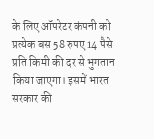के लिए ऑपरेटर कंपनी को प्रत्येक बस 58 रुपए 14 पैसे प्रति किमी की दर से भुगतान किया जाएगा। इसमें भारत सरकार की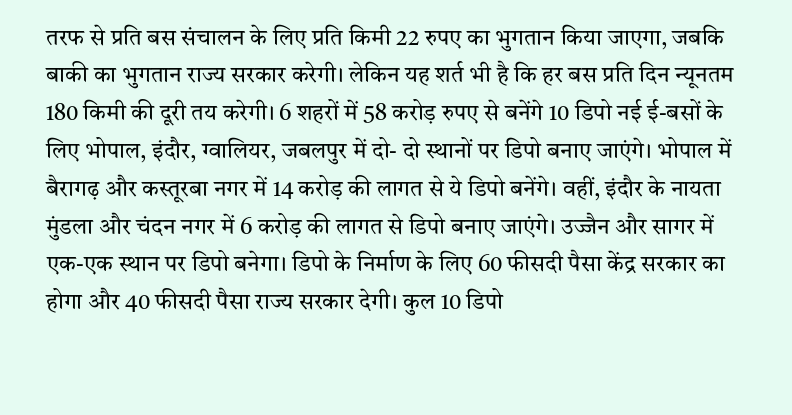तरफ से प्रति बस संचालन के लिए प्रति किमी 22 रुपए का भुगतान किया जाएगा, जबकि बाकी का भुगतान राज्य सरकार करेगी। लेकिन यह शर्त भी है कि हर बस प्रति दिन न्यूनतम 180 किमी की दूरी तय करेगी। 6 शहरों में 58 करोड़ रुपए से बनेंगे 10 डिपो नई ई-बसों के लिए भोपाल, इंदौर, ग्वालियर, जबलपुर में दो- दो स्थानों पर डिपो बनाए जाएंगे। भोपाल में बैरागढ़ और कस्तूरबा नगर में 14 करोड़ की लागत से ये डिपो बनेंगे। वहीं, इंदौर के नायता मुंडला और चंदन नगर में 6 करोड़ की लागत से डिपो बनाए जाएंगे। उज्जैन और सागर में एक-एक स्थान पर डिपो बनेगा। डिपो के निर्माण के लिए 60 फीसदी पैसा केंद्र सरकार का होगा और 40 फीसदी पैसा राज्य सरकार देगी। कुल 10 डिपो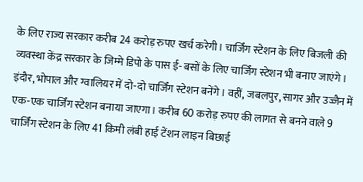के लिए राज्य सरकार करीब 24 करोड़ रुपए खर्च करेगी। चार्जिंग स्टेशन के लिए बिजली की व्यवस्था केंद्र सरकार के जिम्मे डिपो के पास ई- बसों के लिए चार्जिंग स्टेशन भी बनाए जाएंगे। इंदौर, भोपाल और ग्वालियर में दो-दो चार्जिंग स्टेशन बनेंगे। वहीं, जबलपुर, सागर और उज्जैन में एक-एक चार्जिंग स्टेशन बनाया जाएगा। करीब 60 करोड़ रुपए की लागत से बनने वाले 9 चार्जिंग स्टेशन के लिए 41 किमी लंबी हाई टेंशन लाइन बिछाई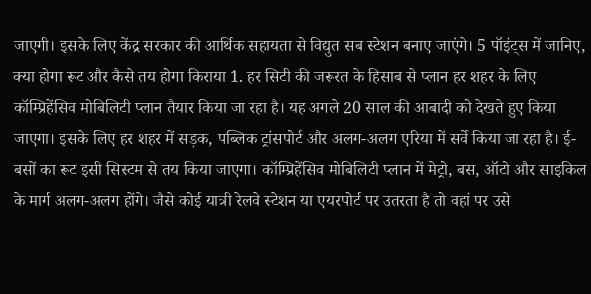जाएगी। इसके लिए केंद्र सरकार की आर्थिक सहायता से विद्युत सब स्टेशन बनाए जाएंगे। 5 पॉइंट्स में जानिए, क्या होगा रूट और कैसे तय होगा किराया 1. हर सिटी की जरूरत के हिसाब से प्लान हर शहर के लिए कॉम्प्रिहेंसिव मोबिलिटी प्लान तैयार किया जा रहा है। यह अगले 20 साल की आबादी को देखते हुए किया जाएगा। इसके लिए हर शहर में सड़क, पब्लिक ट्रांसपोर्ट और अलग-अलग एरिया में सर्वे किया जा रहा है। ई-बसों का रूट इसी सिस्टम से तय किया जाएगा। कॉम्प्रिहेंसिव मोबिलिटी प्लान में मेट्रो, बस, ऑटो और साइकिल के मार्ग अलग-अलग होंगे। जैसे कोई यात्री रेलवे स्टेशन या एयरपोर्ट पर उतरता है तो वहां पर उसे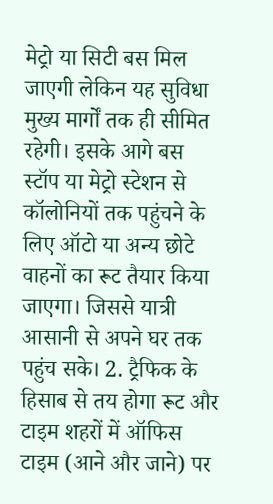मेट्रो या सिटी बस मिल जाएगी लेकिन यह सुविधा मुख्य मार्गों तक ही सीमित रहेगी। इसके आगे बस स्टॉप या मेट्रो स्टेशन से कॉलोनियों तक पहुंचने के लिए ऑटो या अन्य छोटे वाहनों का रूट तैयार किया जाएगा। जिससे यात्री आसानी से अपने घर तक पहुंच सके। 2. ट्रैफिक के हिसाब से तय होगा रूट और टाइम शहरों में ऑफिस टाइम (आने और जाने) पर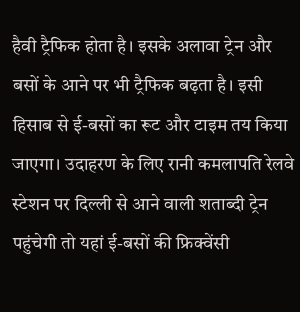हैवी ट्रैफिक होता है। इसके अलावा ट्रेन और बसों के आने पर भी ट्रैफिक बढ़ता है। इसी हिसाब से ई-बसों का रूट और टाइम तय किया जाएगा। उदाहरण के लिए रानी कमलापति रेलवे स्टेशन पर दिल्ली से आने वाली शताब्दी ट्रेन पहुंचेगी तो यहां ई-बसों की फ्रिक्वेंसी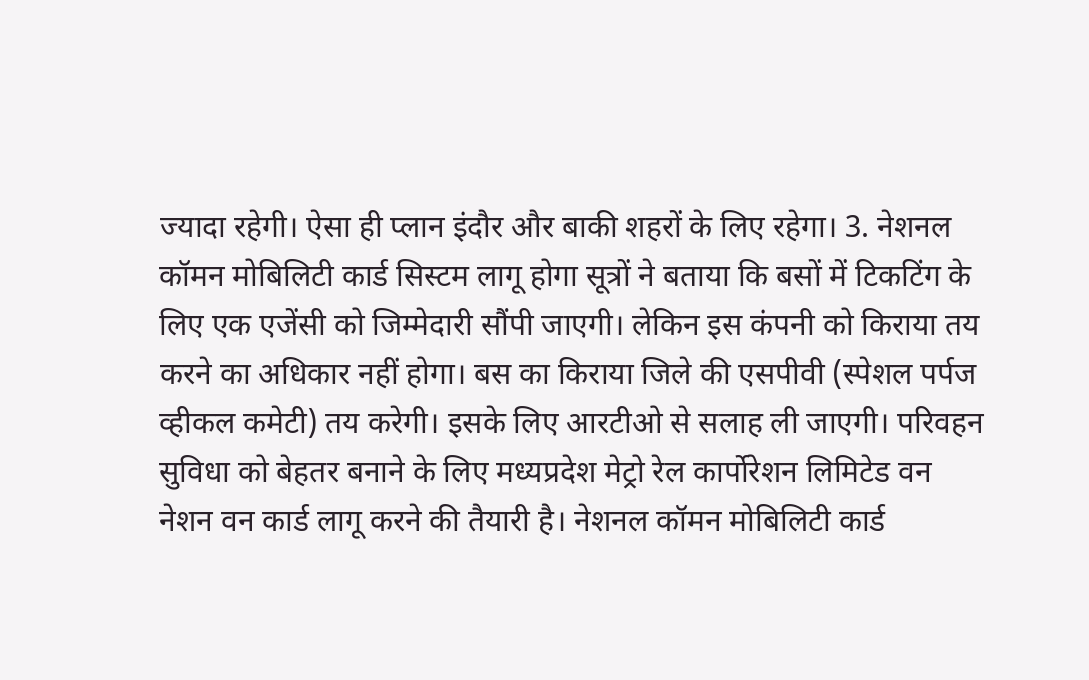ज्यादा रहेगी। ऐसा ही प्लान इंदौर और बाकी शहरों के लिए रहेगा। 3. नेशनल कॉमन मोबिलिटी कार्ड सिस्टम लागू होगा सूत्रों ने बताया कि बसों में टिकटिंग के लिए एक एजेंसी को जिम्मेदारी सौंपी जाएगी। लेकिन इस कंपनी को किराया तय करने का अधिकार नहीं होगा। बस का किराया जिले की एसपीवी (स्पेशल पर्पज व्हीकल कमेटी) तय करेगी। इसके लिए आरटीओ से सलाह ली जाएगी। परिवहन सुविधा को बेहतर बनाने के लिए मध्यप्रदेश मेट्रो रेल कार्पोरेशन लिमिटेड वन नेशन वन कार्ड लागू करने की तैयारी है। नेशनल कॉमन मोबिलिटी कार्ड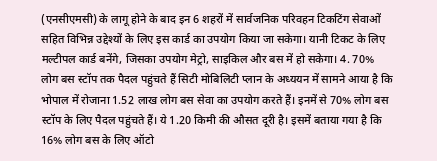(एनसीएमसी) के लागू होने के बाद इन 6 शहरों में सार्वजनिक परिवहन टिकटिंग सेवाओं सहित विभिन्न उद्देश्यों के लिए इस कार्ड का उपयोग किया जा सकेगा। यानी टिकट के लिए मल्टीपल कार्ड बनेंगे, जिसका उपयोग मेट्रो, साइकिल और बस में हो सकेगा। 4. 70% लोग बस स्टॉप तक पैदल पहुंचते हैं सिटी मोबिलिटी प्लान के अध्ययन में सामने आया है कि भोपाल में रोजाना 1.52 लाख लोग बस सेवा का उपयोग करते हैं। इनमें से 70% लोग बस स्टॉप के लिए पैदल पहुंचते हैं। ये 1.20 किमी की औसत दूरी है। इसमें बताया गया है कि 16% लोग बस के लिए ऑटो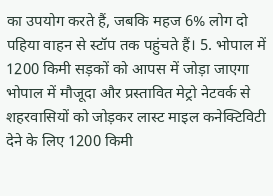का उपयोग करते हैं, जबकि महज 6% लोग दो पहिया वाहन से स्टॉप तक पहुंचते हैं। 5. भोपाल में 1200 किमी सड़कों को आपस में जोड़ा जाएगा भोपाल में मौजूदा और प्रस्तावित मेट्रो नेटवर्क से शहरवासियों को जोड़कर लास्ट माइल कनेक्टिविटी देने के लिए 1200 किमी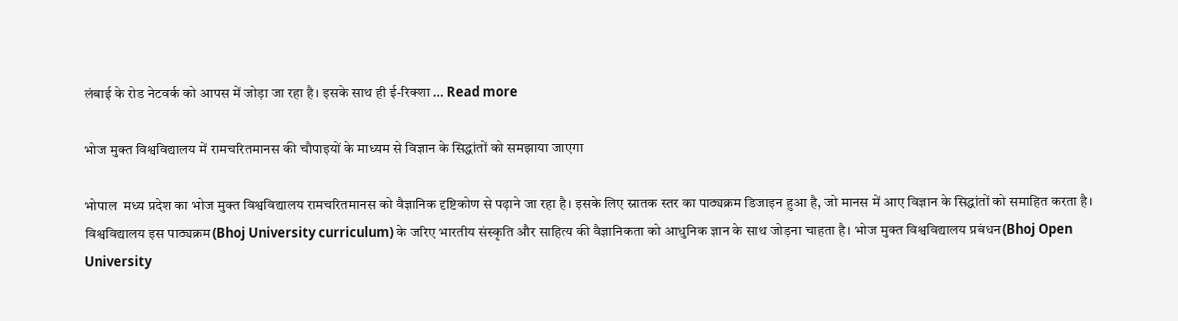लंबाई के रोड नेटवर्क को आपस में जोड़ा जा रहा है। इसके साथ ही ई-रिक्शा … Read more

भोज मुक्त विश्वविद्यालय में रामचरितमानस की चौपाइयों के माध्यम से विज्ञान के सिद्धांतों को समझाया जाएगा

भोपाल  मध्य प्रदेश का भोज मुक्त विश्वविद्यालय रामचरितमानस को वैज्ञानिक दृष्टिकोण से पढ़ाने जा रहा है। इसके लिए स्नातक स्तर का पाठ्यक्रम डिजाइन हुआ है, जो मानस में आए विज्ञान के सिद्धांतों को समाहित करता है। विश्वविद्यालय इस पाठ्यक्रम(Bhoj University curriculum) के जरिए भारतीय संस्कृति और साहित्य की वैज्ञानिकता को आधुनिक ज्ञान के साथ जोड़ना चाहता है। भोज मुक्त विश्वविद्यालय प्रबंधन(Bhoj Open University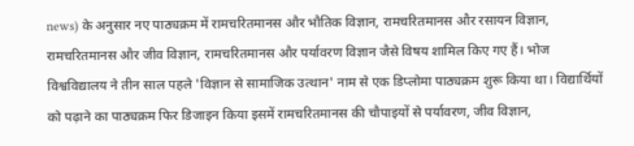news) के अनुसार नए पाठ्यक्रम में रामचरितमानस और भौतिक विज्ञान, रामचरितमानस और रसायन विज्ञान, रामचरितमानस और जीव विज्ञान, रामचरितमानस और पर्यावरण विज्ञान जैसे विषय शामिल किए गए हैं। भोज विश्वविद्यालय ने तीन साल पहले 'विज्ञान से सामाजिक उत्थान' नाम से एक डिप्लोमा पाठ्यक्रम शुरू किया था। विद्यार्थियों को पढ़ाने का पाठ्यक्रम फिर डिजाइन किया इसमें रामचरितमानस की चौपाइयों से पर्यावरण, जीव विज्ञान,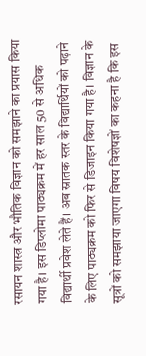रसायन शास्त्र और भौतिक विज्ञान को समझाने का प्रयास किया गया है। इस डिप्लोमा पाठ्यक्रम में हर साल 50 से अधिक विद्यार्थी प्रवेश लेते हैं। अब स्नातक स्तर के विद्यार्थियों को पढ़ाने के लिए पाठ्यक्रम को फिर से डिजाइन किया गया है। विज्ञान के सूत्रों को समझाया जाएगा विषय विशेषज्ञों का कहना है कि इस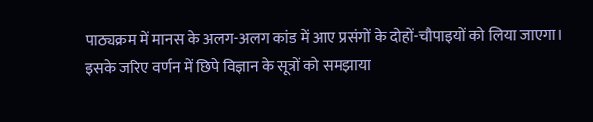पाठ्यक्रम में मानस के अलग-अलग कांड में आए प्रसंगों के दोहों-चौपाइयों को लिया जाएगा। इसके जरिए वर्णन में छिपे विज्ञान के सूत्रों को समझाया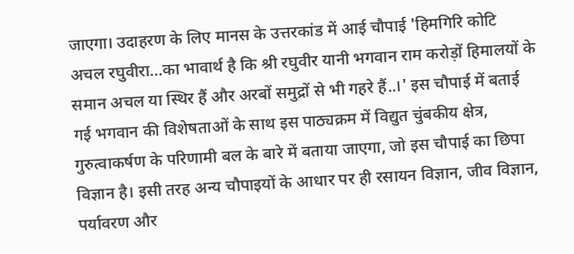जाएगा। उदाहरण के लिए मानस के उत्तरकांड में आई चौपाई 'हिमगिरि कोटि अचल रघुवीरा…का भावार्थ है कि श्री रघुवीर यानी भगवान राम करोड़ों हिमालयों के समान अचल या स्थिर हैं और अरबों समुद्रों से भी गहरे हैं..।' इस चौपाई में बताई गई भगवान की विशेषताओं के साथ इस पाठ्यक्रम में विद्युत चुंबकीय क्षेत्र, गुरुत्वाकर्षण के परिणामी बल के बारे में बताया जाएगा, जो इस चौपाई का छिपा विज्ञान है। इसी तरह अन्य चौपाइयों के आधार पर ही रसायन विज्ञान, जीव विज्ञान, पर्यावरण और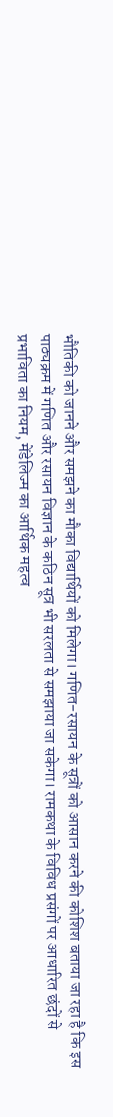भौतिकी को जानने और समझने का मौका विद्यार्थियों को मिलेगा। गणित-रसायन के सूत्रों को आसान करने की कोशिश बताया जा रहा है कि इस पाठ्यक्रम में गणित और रसायन विज्ञान के कठिन सूत्र भी सरलता से समझाया जा सकेगा। रामकथा के विविध प्रसंगों पर आधारित छंदों से प्रभाविता का नियम, मेंडेलिज्म का आर्थिक महत्व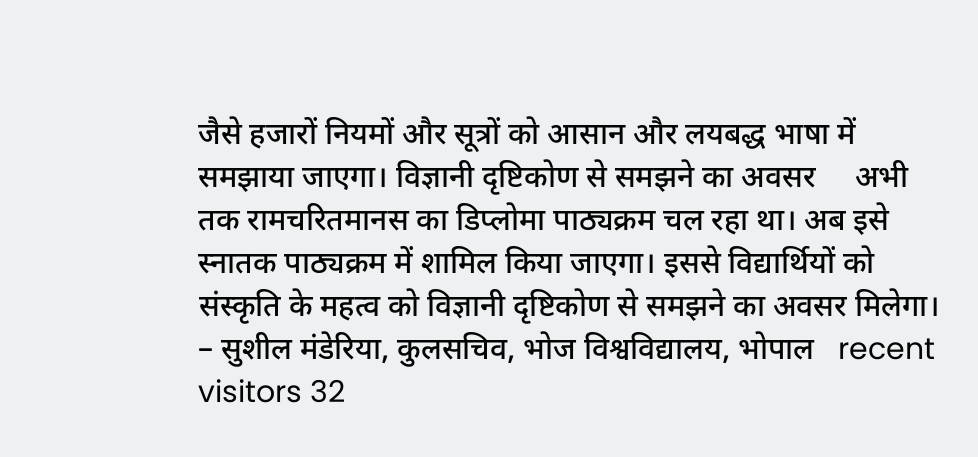जैसे हजारों नियमों और सूत्रों को आसान और लयबद्ध भाषा में समझाया जाएगा। विज्ञानी दृष्टिकोण से समझने का अवसर     अभी तक रामचरितमानस का डिप्लोमा पाठ्यक्रम चल रहा था। अब इसे स्नातक पाठ्यक्रम में शामिल किया जाएगा। इससे विद्यार्थियों को संस्कृति के महत्व को विज्ञानी दृष्टिकोण से समझने का अवसर मिलेगा। – सुशील मंडेरिया, कुलसचिव, भोज विश्वविद्यालय, भोपाल   recent visitors 32